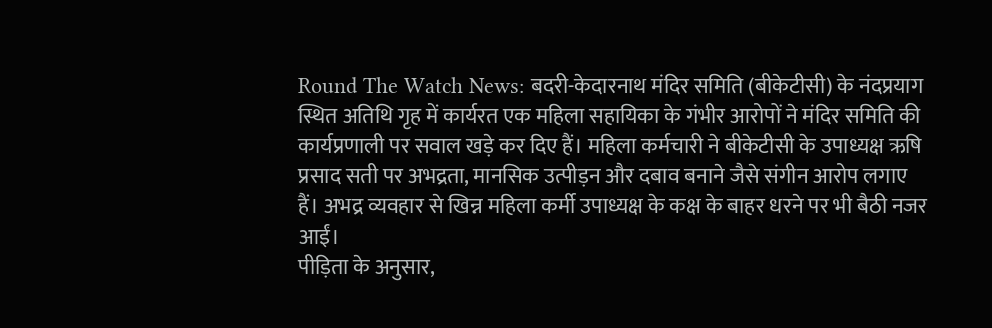Round The Watch News: बदरी-केदारनाथ मंदिर समिति (बीकेटीसी) के नंदप्रयाग स्थित अतिथि गृह में कार्यरत एक महिला सहायिका के गंभीर आरोपों ने मंदिर समिति की कार्यप्रणाली पर सवाल खड़े कर दिए हैं। महिला कर्मचारी ने बीकेटीसी के उपाध्यक्ष ऋषि प्रसाद सती पर अभद्रता, मानसिक उत्पीड़न और दबाव बनाने जैसे संगीन आरोप लगाए हैं। अभद्र व्यवहार से खिन्न महिला कर्मी उपाध्यक्ष के कक्ष के बाहर धरने पर भी बैठी नजर आईं।
पीड़िता के अनुसार,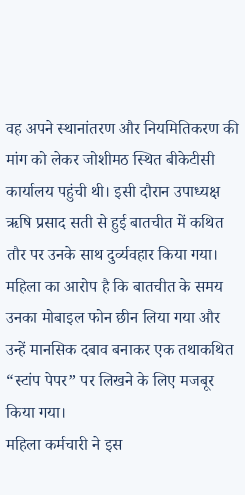वह अपने स्थानांतरण और नियमितिकरण की मांग को लेकर जोशीमठ स्थित बीकेटीसी कार्यालय पहुंची थी। इसी दौरान उपाध्यक्ष ऋषि प्रसाद सती से हुई बातचीत में कथित तौर पर उनके साथ दुर्व्यवहार किया गया। महिला का आरोप है कि बातचीत के समय उनका मोबाइल फोन छीन लिया गया और उन्हें मानसिक दबाव बनाकर एक तथाकथित “स्टांप पेपर” पर लिखने के लिए मजबूर किया गया।
महिला कर्मचारी ने इस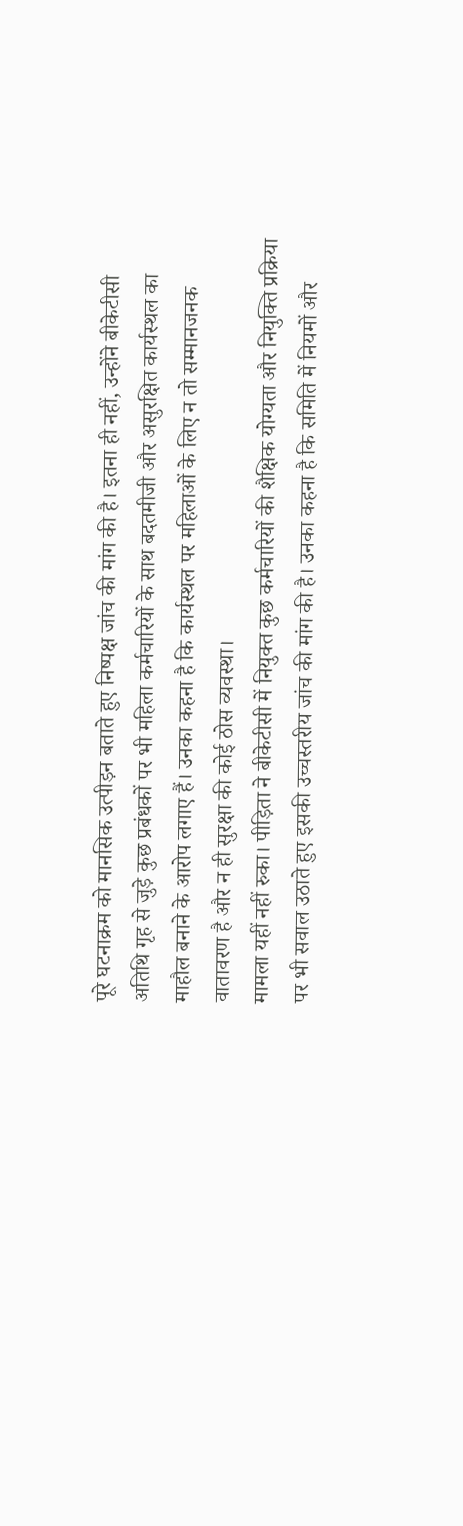पूरे घटनाक्रम को मानसिक उत्पीड़न बताते हुए निष्पक्ष जांच की मांग की है। इतना ही नहीं, उन्होंने बीकेटीसी अतिथि गृह से जुड़े कुछ प्रबंधकों पर भी महिला कर्मचारियों के साथ बदतमीजी और असुरक्षित कार्यस्थल का माहौल बनाने के आरोप लगाए हैं। उनका कहना है कि कार्यस्थल पर महिलाओं के लिए न तो सम्मानजनक वातावरण है और न ही सुरक्षा की कोई ठोस व्यवस्था।
मामला यहीं नहीं रुका। पीड़िता ने बीकेटीसी में नियुक्त कुछ कर्मचारियों की शैक्षिक योग्यता और नियुक्ति प्रक्रिया पर भी सवाल उठाते हुए इसकी उच्चस्तरीय जांच की मांग की है। उनका कहना है कि समिति में नियमों और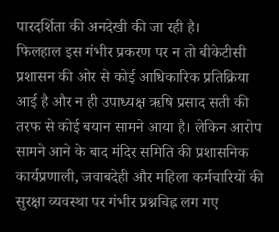पारदर्शिता की अनदेखी की जा रही है।
फिलहाल इस गंभीर प्रकरण पर न तो बीकेटीसी प्रशासन की ओर से कोई आधिकारिक प्रतिक्रिया आई है और न ही उपाध्यक्ष ऋषि प्रसाद सती की तरफ से कोई बयान सामने आया है। लेकिन आरोप सामने आने के बाद मंदिर समिति की प्रशासनिक कार्यप्रणाली, जवाबदेही और महिला कर्मचारियों की सुरक्षा व्यवस्था पर गंभीर प्रश्नचिह्न लग गए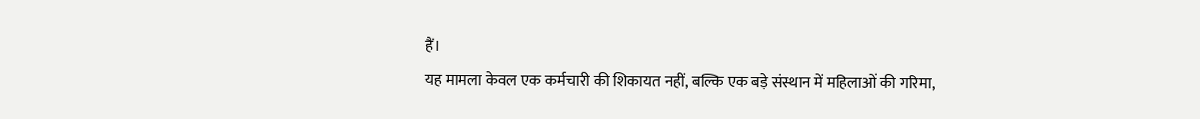हैं।
यह मामला केवल एक कर्मचारी की शिकायत नहीं, बल्कि एक बड़े संस्थान में महिलाओं की गरिमा,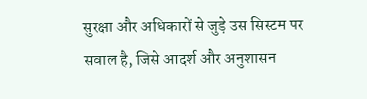सुरक्षा और अधिकारों से जुड़े उस सिस्टम पर सवाल है, जिसे आदर्श और अनुशासन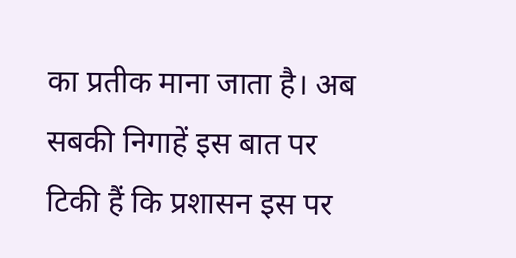का प्रतीक माना जाता है। अब सबकी निगाहें इस बात पर टिकी हैं कि प्रशासन इस पर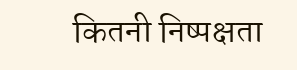कितनी निष्पक्षता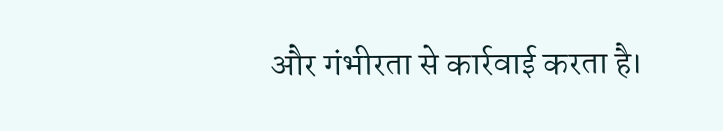और गंभीरता से कार्रवाई करता है।